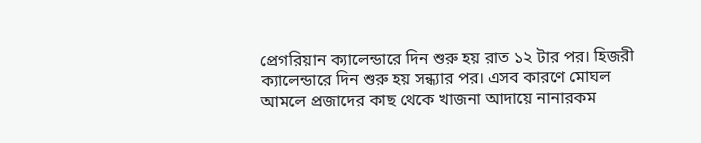প্রেগরিয়ান ক্যালেন্ডারে দিন শুরু হয় রাত ১২ টার পর। হিজরী ক্যালেন্ডারে দিন শুরু হয় সন্ধ্যার পর। এসব কারণে মোঘল আমলে প্রজাদের কাছ থেকে খাজনা আদায়ে নানারকম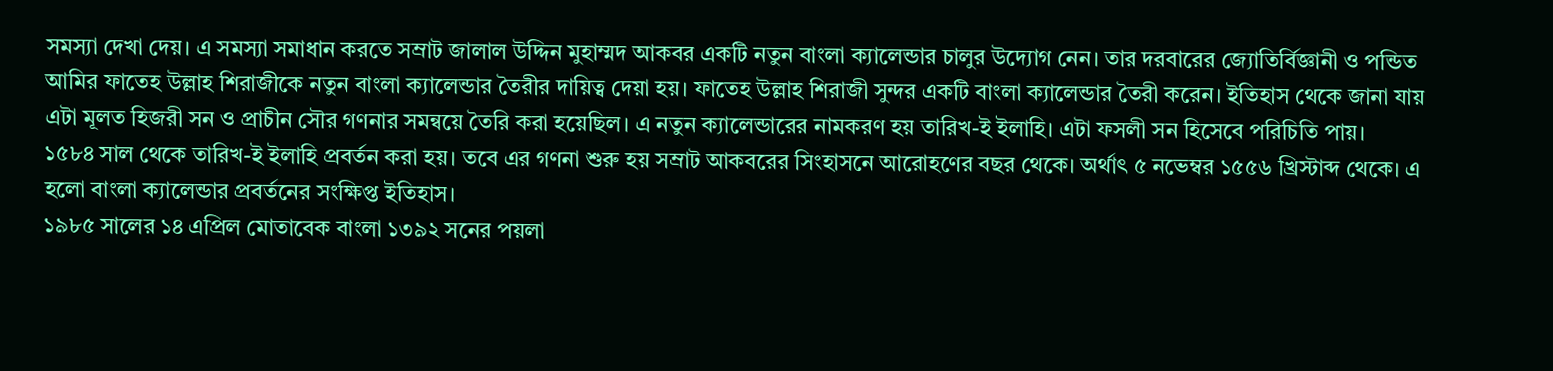সমস্যা দেখা দেয়। এ সমস্যা সমাধান করতে সম্রাট জালাল উদ্দিন মুহাম্মদ আকবর একটি নতুন বাংলা ক্যালেন্ডার চালুর উদ্যোগ নেন। তার দরবারের জ্যোতির্বিজ্ঞানী ও পন্ডিত আমির ফাতেহ উল্লাহ শিরাজীকে নতুন বাংলা ক্যালেন্ডার তৈরীর দায়িত্ব দেয়া হয়। ফাতেহ উল্লাহ শিরাজী সুন্দর একটি বাংলা ক্যালেন্ডার তৈরী করেন। ইতিহাস থেকে জানা যায় এটা মূলত হিজরী সন ও প্রাচীন সৌর গণনার সমন্বয়ে তৈরি করা হয়েছিল। এ নতুন ক্যালেন্ডারের নামকরণ হয় তারিখ-ই ইলাহি। এটা ফসলী সন হিসেবে পরিচিতি পায়।
১৫৮৪ সাল থেকে তারিখ-ই ইলাহি প্রবর্তন করা হয়। তবে এর গণনা শুরু হয় সম্রাট আকবরের সিংহাসনে আরোহণের বছর থেকে। অর্থাৎ ৫ নভেম্বর ১৫৫৬ খ্রিস্টাব্দ থেকে। এ হলো বাংলা ক্যালেন্ডার প্রবর্তনের সংক্ষিপ্ত ইতিহাস।
১৯৮৫ সালের ১৪ এপ্রিল মোতাবেক বাংলা ১৩৯২ সনের পয়লা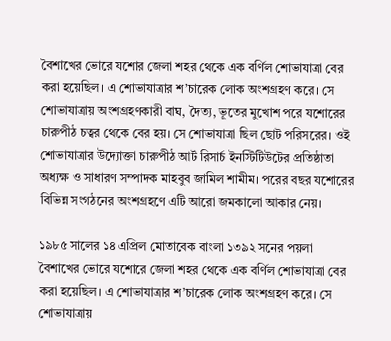বৈশাখের ভোরে যশোর জেলা শহর থেকে এক বর্ণিল শোভাযাত্রা বের করা হয়েছিল। এ শোভাযাত্রার শ’চারেক লোক অংশগ্রহণ করে। সে শোভাযাত্রায় অংশগ্রহণকারী বাঘ, দৈত্য, ভূতের মুখোশ পরে যশোরের চারুপীঠ চত্বর থেকে বের হয়। সে শোভাযাত্রা ছিল ছোট পরিসরের। ওই শোভাযাত্রার উদ্যোক্তা চারুপীঠ আর্ট রিসার্চ ইনস্টিটিউটের প্রতিষ্ঠাতা অধ্যক্ষ ও সাধারণ সম্পাদক মাহবুব জামিল শামীম। পরের বছর যশোরের বিভিন্ন সংগঠনের অংশগ্রহণে এটি আরো জমকালো আকার নেয়।

১৯৮৫ সালের ১৪ এপ্রিল মোতাবেক বাংলা ১৩৯২ সনের পয়লা বৈশাখের ভোরে যশোরে জেলা শহর থেকে এক বর্ণিল শোভাযাত্রা বের করা হয়েছিল। এ শোভাযাত্রার শ’চারেক লোক অংশগ্রহণ করে। সে শোভাযাত্রায়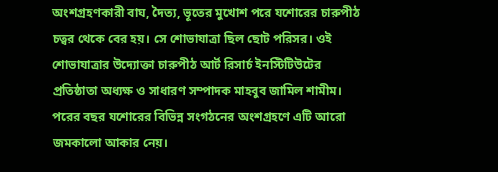অংশগ্রহণকারী বাঘ, দৈত্য, ভূতের মুখোশ পরে যশোরের চারুপীঠ চত্বর থেকে বের হয়। সে শোভাযাত্রা ছিল ছোট পরিসর। ওই শোভাযাত্রার উদ্যোক্তা চারুপীঠ আর্ট রিসার্চ ইনস্টিটিউটের প্রতিষ্ঠাতা অধ্যক্ষ ও সাধারণ সম্পাদক মাহবুব জামিল শামীম। পরের বছর যশোরের বিভিন্ন সংগঠনের অংশগ্রহণে এটি আরো জমকালো আকার নেয়।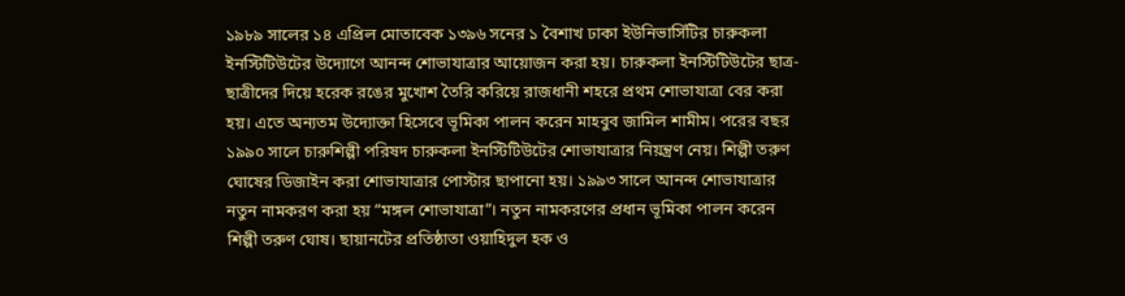১৯৮৯ সালের ১৪ এপ্রিল মোতাবেক ১৩৯৬ সনের ১ বৈশাখ ঢাকা ইউনিভার্সিটির চারুকলা ইনস্টিটিউটের উদ্যোগে আনন্দ শোভাযাত্রার আয়োজন করা হয়। চারুকলা ইনস্টিটিউটের ছাত্র-ছাত্রীদের দিয়ে হরেক রঙের মুখোশ তৈরি করিয়ে রাজধানী শহরে প্রথম শোভাযাত্রা বের করা হয়। এতে অন্যতম উদ্যোক্তা হিসেবে ভূমিকা পালন করেন মাহবুব জামিল শামীম। পরের বছর ১৯৯০ সালে চারুশিল্পী পরিষদ চারুকলা ইনস্টিটিউটের শোভাযাত্রার নিয়ন্ত্রণ নেয়। শিল্পী তরুণ ঘোষের ডিজাইন করা শোভাযাত্রার পোস্টার ছাপানো হয়। ১৯৯৩ সালে আনন্দ শোভাযাত্রার নতুন নামকরণ করা হয় “মঙ্গল শোভাযাত্রা”। নতুন নামকরণের প্রধান ভূমিকা পালন করেন শিল্পী তরুণ ঘোষ। ছায়ানটের প্রতিষ্ঠাতা ওয়াহিদুল হক ও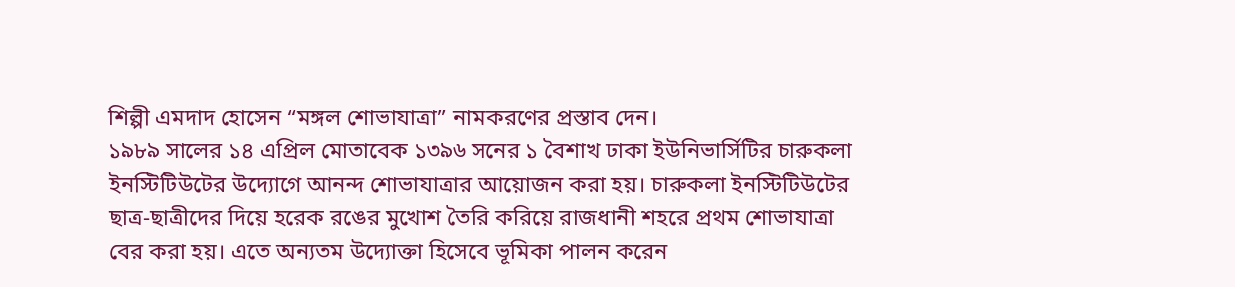শিল্পী এমদাদ হোসেন “মঙ্গল শোভাযাত্রা” নামকরণের প্রস্তাব দেন।
১৯৮৯ সালের ১৪ এপ্রিল মোতাবেক ১৩৯৬ সনের ১ বৈশাখ ঢাকা ইউনিভার্সিটির চারুকলা ইনস্টিটিউটের উদ্যোগে আনন্দ শোভাযাত্রার আয়োজন করা হয়। চারুকলা ইনস্টিটিউটের ছাত্র-ছাত্রীদের দিয়ে হরেক রঙের মুখোশ তৈরি করিয়ে রাজধানী শহরে প্রথম শোভাযাত্রা বের করা হয়। এতে অন্যতম উদ্যোক্তা হিসেবে ভূমিকা পালন করেন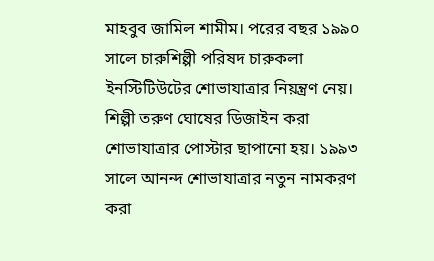মাহবুব জামিল শামীম। পরের বছর ১৯৯০ সালে চারুশিল্পী পরিষদ চারুকলা ইনস্টিটিউটের শোভাযাত্রার নিয়ন্ত্রণ নেয়। শিল্পী তরুণ ঘোষের ডিজাইন করা শোভাযাত্রার পোস্টার ছাপানো হয়। ১৯৯৩ সালে আনন্দ শোভাযাত্রার নতুন নামকরণ করা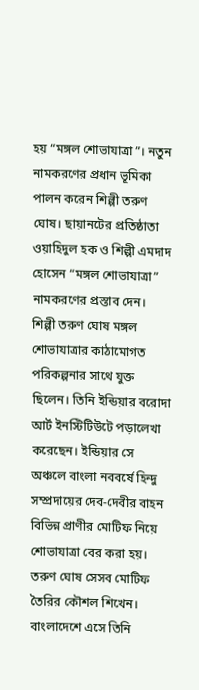হয় “মঙ্গল শোভাযাত্রা”। নতুন নামকরণের প্রধান ভূমিকা পালন করেন শিল্পী তরুণ ঘোষ। ছায়ানটের প্রতিষ্ঠাতা ওয়াহিদুল হক ও শিল্পী এমদাদ হোসেন “মঙ্গল শোভাযাত্রা” নামকরণের প্রস্তাব দেন।
শিল্পী তরুণ ঘোষ মঙ্গল শোভাযাত্রার কাঠামোগত পরিকল্পনার সাথে যুক্ত ছিলেন। তিনি ইন্ডিয়ার বরোদা আর্ট ইনস্টিটিউটে পড়ালেখা করেছেন। ইন্ডিয়ার সে অঞ্চলে বাংলা নববর্ষে হিন্দু সম্প্রদায়ের দেব-দেবীর বাহন বিভিন্ন প্রাণীর মোটিফ নিয়ে শোভাযাত্রা বের করা হয়। তরুণ ঘোষ সেসব মোটিফ তৈরির কৌশল শিখেন। বাংলাদেশে এসে তিনি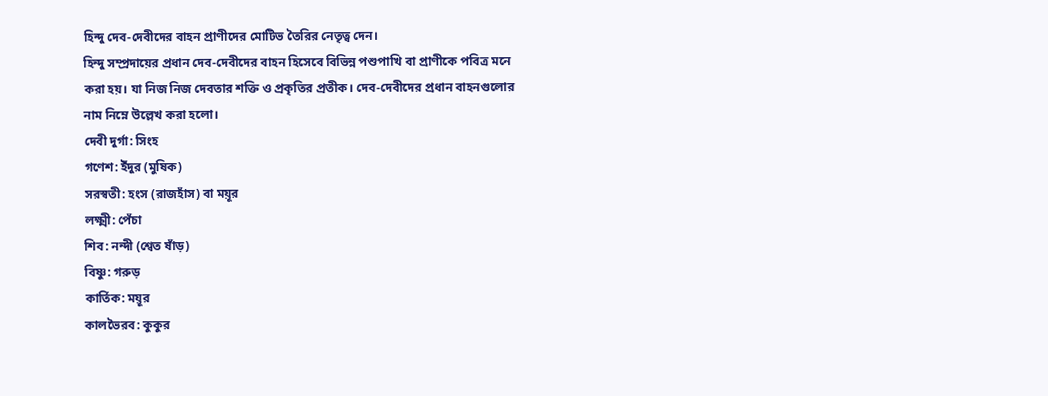হিন্দু দেব-দেবীদের বাহন প্রাণীদের মোটিভ তৈরির নেতৃত্ব দেন।
হিন্দু সম্প্রদায়ের প্রধান দেব-দেবীদের বাহন হিসেবে বিভিন্ন পশুপাখি বা প্রাণীকে পবিত্র মনে করা হয়। যা নিজ নিজ দেবতার শক্তি ও প্রকৃতির প্রতীক। দেব-দেবীদের প্রধান বাহনগুলোর নাম নিম্নে উল্লেখ করা হলো।
দেবী দুর্গা: সিংহ
গণেশ: ইঁদুর (মুষিক)
সরস্বতী: হংস (রাজহাঁস) বা ময়ূর
লক্ষ্মী: পেঁচা
শিব: নন্দী (শ্বেত ষাঁড়)
বিষ্ণু: গরুড়
কার্তিক: ময়ূর
কালভৈরব: কুকুর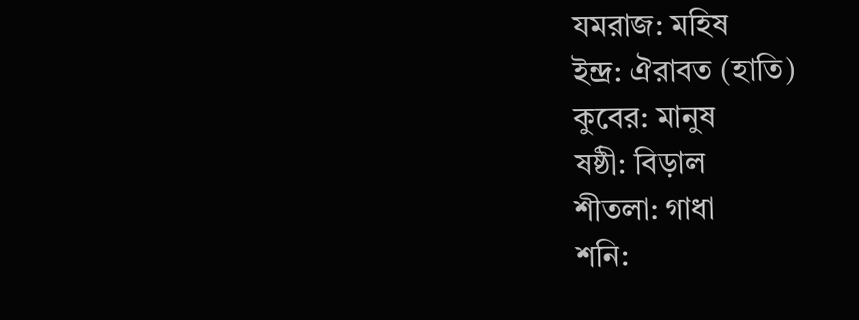যমরাজ: মহিষ
ইন্দ্র: ঐরাবত (হাতি)
কুবের: মানুষ
ষষ্ঠী: বিড়াল
শীতলা: গাধা
শনি: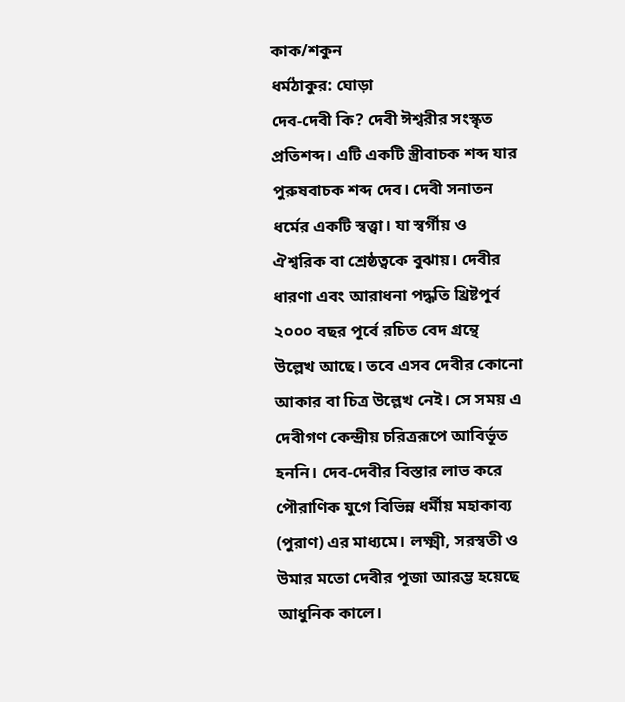কাক/শকুন
ধর্মঠাকুর: ঘোড়া
দেব-দেবী কি? দেবী ঈশ্বরীর সংস্কৃত প্রতিশব্দ। এটি একটি স্ত্রীবাচক শব্দ যার পুরুষবাচক শব্দ দেব। দেবী সনাতন ধর্মের একটি স্বত্ত্বা। যা স্বর্গীয় ও ঐশ্বরিক বা শ্রেষ্ঠত্বকে বুঝায়। দেবীর ধারণা এবং আরাধনা পদ্ধতি খ্রিষ্টপূর্ব ২০০০ বছর পূর্বে রচিত বেদ গ্রন্থে উল্লেখ আছে। তবে এসব দেবীর কোনো আকার বা চিত্র উল্লেখ নেই। সে সময় এ দেবীগণ কেন্দ্রীয় চরিত্ররূপে আবির্ভূত হননি। দেব-দেবীর বিস্তার লাভ করে পৌরাণিক যুগে বিভিন্ন ধর্মীয় মহাকাব্য (পুরাণ) এর মাধ্যমে। লক্ষ্মী, সরস্বতী ও উমার মতো দেবীর পূজা আরম্ভ হয়েছে আধুনিক কালে।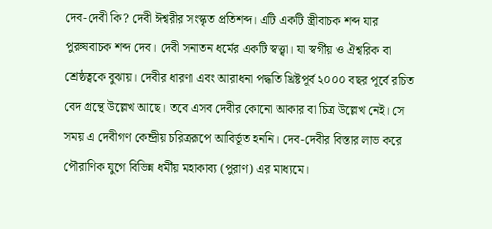দেব-দেবী কি? দেবী ঈশ্বরীর সংস্কৃত প্রতিশব্দ। এটি একটি স্ত্রীবাচক শব্দ যার পুরুষবাচক শব্দ দেব। দেবী সনাতন ধর্মের একটি স্বত্ত্বা। যা স্বর্গীয় ও ঐশ্বরিক বা শ্রেষ্ঠত্বকে বুঝায়। দেবীর ধারণা এবং আরাধনা পদ্ধতি খ্রিষ্টপূর্ব ২০০০ বছর পূর্বে রচিত বেদ গ্রন্থে উল্লেখ আছে। তবে এসব দেবীর কোনো আকার বা চিত্র উল্লেখ নেই। সে সময় এ দেবীগণ কেন্দ্রীয় চরিত্ররূপে আবির্ভূত হননি। দেব-দেবীর বিস্তার লাভ করে পৌরাণিক যুগে বিভিন্ন ধর্মীয় মহাকাব্য (পুরাণ) এর মাধ্যমে।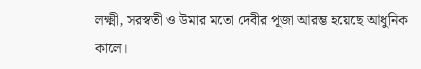লক্ষ্মী, সরস্বতী ও উমার মতো দেবীর পূজা আরম্ভ হয়েছে আধুনিক কালে।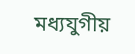মধ্যযুগীয়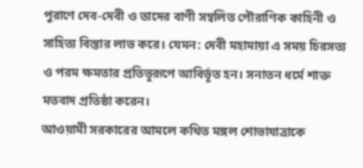পুরাণে দেব-দেবী ও তাদের বাণী সম্বলিত পৌরাণিক কাহিনী ও সাহিত্য বিস্তার লাভ করে। যেমন: দেবী মহামায়া এ সময় চিরসত্য ও পরম ক্ষমতার প্রতিভূরূপে আবির্ভূত হন। সনাতন ধর্মে শাক্ত মতবাদ প্রতিষ্ঠা করেন।
আওয়ামী সরকারের আমলে কথিত মঙ্গল শোভাযাত্রাকে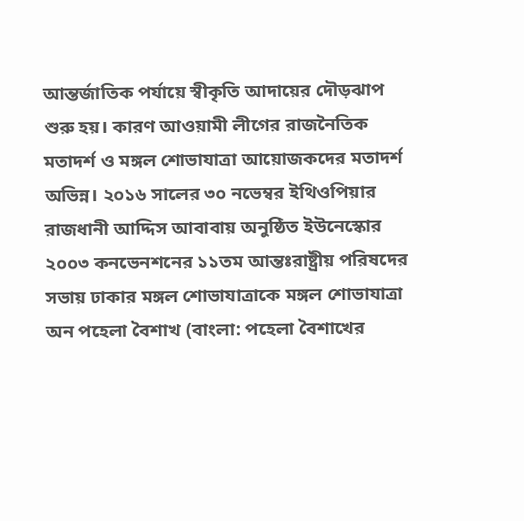আন্তর্জাতিক পর্যায়ে স্বীকৃতি আদায়ের দৌড়ঝাপ শুরু হয়। কারণ আওয়ামী লীগের রাজনৈতিক মতাদর্শ ও মঙ্গল শোভাযাত্রা আয়োজকদের মতাদর্শ অভিন্ন। ২০১৬ সালের ৩০ নভেম্বর ইথিওপিয়ার রাজধানী আদ্দিস আবাবায় অনুষ্ঠিত ইউনেস্কোর ২০০৩ কনভেনশনের ১১তম আন্তঃরাষ্ট্রীয় পরিষদের সভায় ঢাকার মঙ্গল শোভাযাত্রাকে মঙ্গল শোভাযাত্রা অন পহেলা বৈশাখ (বাংলা: পহেলা বৈশাখের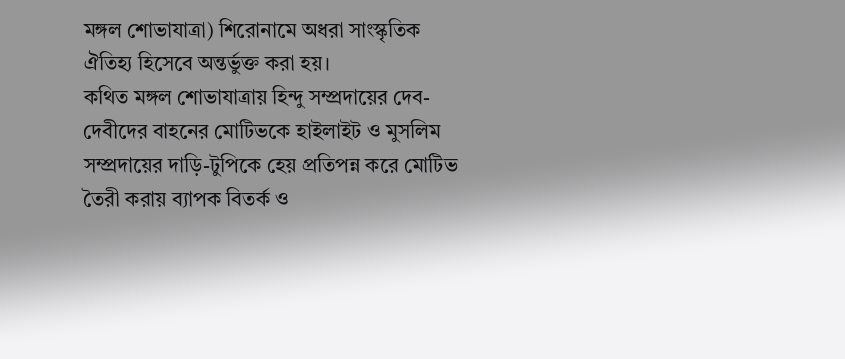মঙ্গল শোভাযাত্রা) শিরোনামে অধরা সাংস্কৃতিক ঐতিহ্য হিসেবে অন্তর্ভুক্ত করা হয়।
কথিত মঙ্গল শোভাযাত্রায় হিন্দু সম্প্রদায়ের দেব-দেবীদের বাহনের মোটিভকে হাইলাইট ও মুসলিম সম্প্রদায়ের দাড়ি-টুপিকে হেয় প্রতিপন্ন করে মোটিভ তৈরী করায় ব্যাপক বিতর্ক ও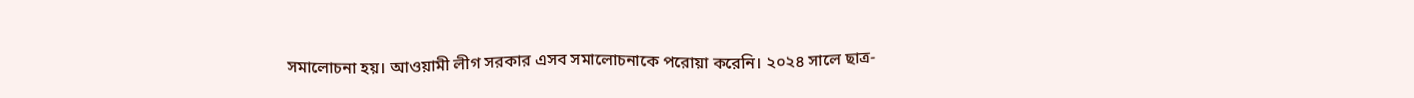সমালোচনা হয়। আওয়ামী লীগ সরকার এসব সমালোচনাকে পরোয়া করেনি। ২০২৪ সালে ছাত্র-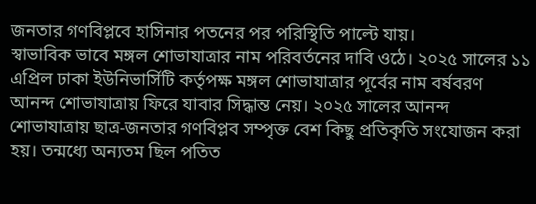জনতার গণবিপ্লবে হাসিনার পতনের পর পরিস্থিতি পাল্টে যায়।
স্বাভাবিক ভাবে মঙ্গল শোভাযাত্রার নাম পরিবর্তনের দাবি ওঠে। ২০২৫ সালের ১১ এপ্রিল ঢাকা ইউনিভার্সিটি কর্তৃপক্ষ মঙ্গল শোভাযাত্রার পূর্বের নাম বর্ষবরণ আনন্দ শোভাযাত্রায় ফিরে যাবার সিদ্ধান্ত নেয়। ২০২৫ সালের আনন্দ শোভাযাত্রায় ছাত্র-জনতার গণবিপ্লব সম্পৃক্ত বেশ কিছু প্রতিকৃতি সংযোজন করা হয়। তন্মধ্যে অন্যতম ছিল পতিত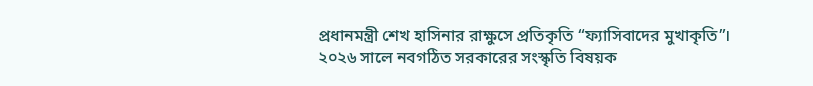প্রধানমন্ত্রী শেখ হাসিনার রাক্ষুসে প্রতিকৃতি “ফ্যাসিবাদের মুখাকৃতি”।
২০২৬ সালে নবগঠিত সরকারের সংস্কৃতি বিষয়ক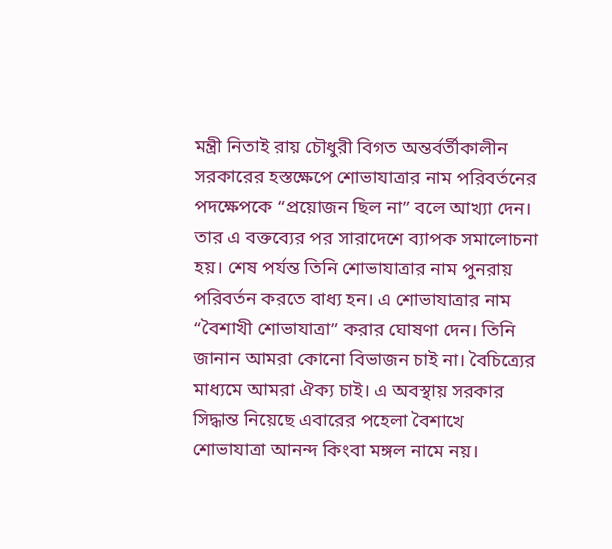মন্ত্রী নিতাই রায় চৌধুরী বিগত অন্তর্বর্তীকালীন সরকারের হস্তক্ষেপে শোভাযাত্রার নাম পরিবর্তনের পদক্ষেপকে “প্রয়োজন ছিল না” বলে আখ্যা দেন। তার এ বক্তব্যের পর সারাদেশে ব্যাপক সমালোচনা হয়। শেষ পর্যন্ত তিনি শোভাযাত্রার নাম পুনরায় পরিবর্তন করতে বাধ্য হন। এ শোভাযাত্রার নাম “বৈশাখী শোভাযাত্রা” করার ঘোষণা দেন। তিনি জানান আমরা কোনো বিভাজন চাই না। বৈচিত্র্যের মাধ্যমে আমরা ঐক্য চাই। এ অবস্থায় সরকার সিদ্ধান্ত নিয়েছে এবারের পহেলা বৈশাখে শোভাযাত্রা আনন্দ কিংবা মঙ্গল নামে নয়।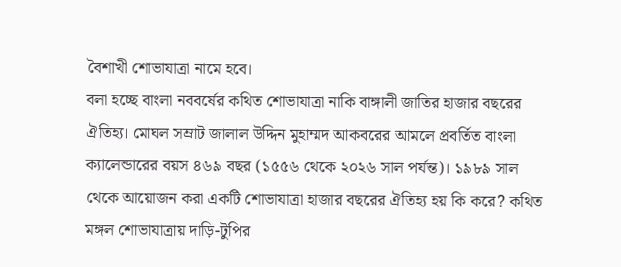বৈশাখী শোভাযাত্রা নামে হবে।
বলা হচ্ছে বাংলা নববর্ষের কথিত শোভাযাত্রা নাকি বাঙ্গালী জাতির হাজার বছরের ঐতিহ্য। মোঘল সম্রাট জালাল উদ্দিন মুহাম্মদ আকবরের আমলে প্রবর্তিত বাংলা ক্যালেন্ডারের বয়স ৪৬৯ বছর (১৫৫৬ থেকে ২০২৬ সাল পর্যন্ত)। ১৯৮৯ সাল থেকে আয়োজন করা একটি শোভাযাত্রা হাজার বছরের ঐতিহ্য হয় কি করে? কথিত মঙ্গল শোভাযাত্রায় দাড়ি-টুপির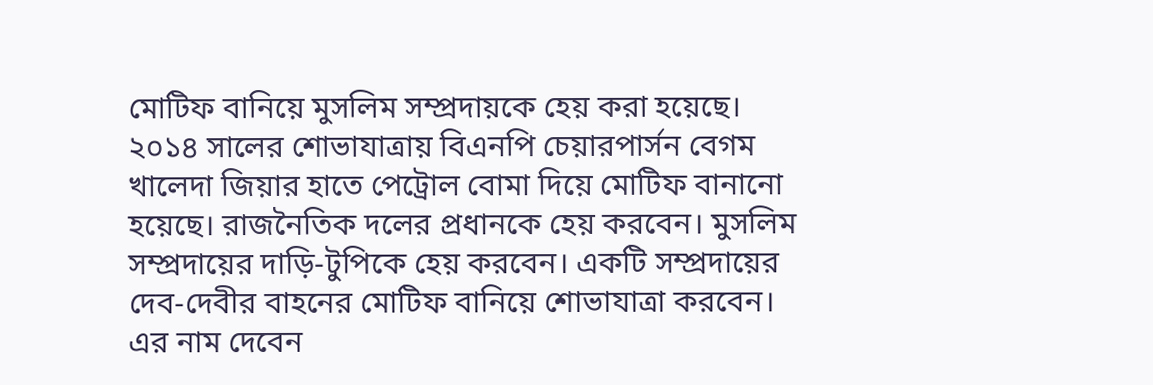মোটিফ বানিয়ে মুসলিম সম্প্রদায়কে হেয় করা হয়েছে। ২০১৪ সালের শোভাযাত্রায় বিএনপি চেয়ারপার্সন বেগম খালেদা জিয়ার হাতে পেট্রোল বোমা দিয়ে মোটিফ বানানো হয়েছে। রাজনৈতিক দলের প্রধানকে হেয় করবেন। মুসলিম সম্প্রদায়ের দাড়ি-টুপিকে হেয় করবেন। একটি সম্প্রদায়ের দেব-দেবীর বাহনের মোটিফ বানিয়ে শোভাযাত্রা করবেন। এর নাম দেবেন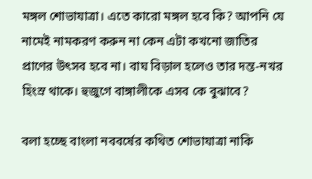মঙ্গল শোভাযাত্রা। এতে কারো মঙ্গল হবে কি? আপনি যে নামেই নামকরণ করুন না কেন এটা কখনো জাতির প্রাণের উৎসব হবে না। বাঘ বিড়াল হলেও তার দন্ত-নখর হিংস্র থাকে। হুজুগে বাঙ্গালীকে এসব কে বুঝাবে?

বলা হচ্ছে বাংলা নববর্ষের কথিত শোভাযাত্রা নাকি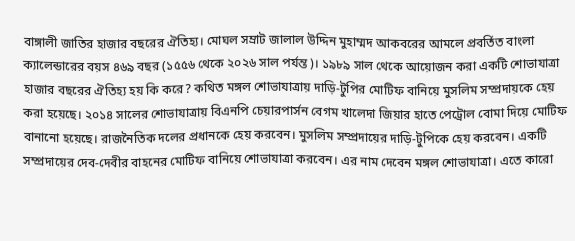বাঙ্গালী জাতির হাজার বছরের ঐতিহ্য। মোঘল সম্রাট জালাল উদ্দিন মুহাম্মদ আকবরের আমলে প্রবর্তিত বাংলা ক্যালেন্ডারের বয়স ৪৬৯ বছর (১৫৫৬ থেকে ২০২৬ সাল পর্যন্ত)। ১৯৮৯ সাল থেকে আয়োজন করা একটি শোভাযাত্রা হাজার বছরের ঐতিহ্য হয় কি করে? কথিত মঙ্গল শোভাযাত্রায় দাড়ি-টুপির মোটিফ বানিয়ে মুসলিম সম্প্রদায়কে হেয় করা হয়েছে। ২০১৪ সালের শোভাযাত্রায় বিএনপি চেয়ারপার্সন বেগম খালেদা জিয়ার হাতে পেট্রোল বোমা দিয়ে মোটিফ বানানো হয়েছে। রাজনৈতিক দলের প্রধানকে হেয় করবেন। মুসলিম সম্প্রদায়ের দাড়ি-টুপিকে হেয় করবেন। একটি সম্প্রদায়ের দেব-দেবীর বাহনের মোটিফ বানিয়ে শোভাযাত্রা করবেন। এর নাম দেবেন মঙ্গল শোভাযাত্রা। এতে কারো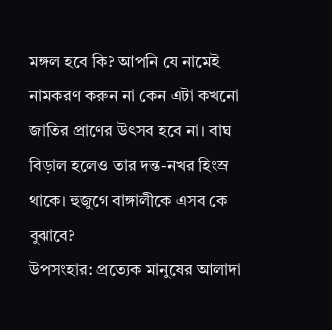মঙ্গল হবে কি? আপনি যে নামেই নামকরণ করুন না কেন এটা কখনো জাতির প্রাণের উৎসব হবে না। বাঘ বিড়াল হলেও তার দন্ত-নখর হিংস্র থাকে। হুজুগে বাঙ্গালীকে এসব কে বুঝাবে?
উপসংহার: প্রত্যেক মানুষের আলাদা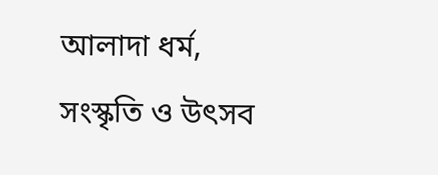আলাদা ধর্ম, সংস্কৃতি ও উৎসব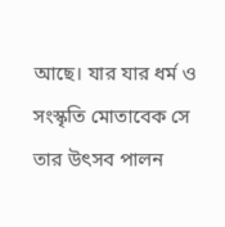আছে। যার যার ধর্ম ও সংস্কৃতি মোতাবেক সে তার উৎসব পালন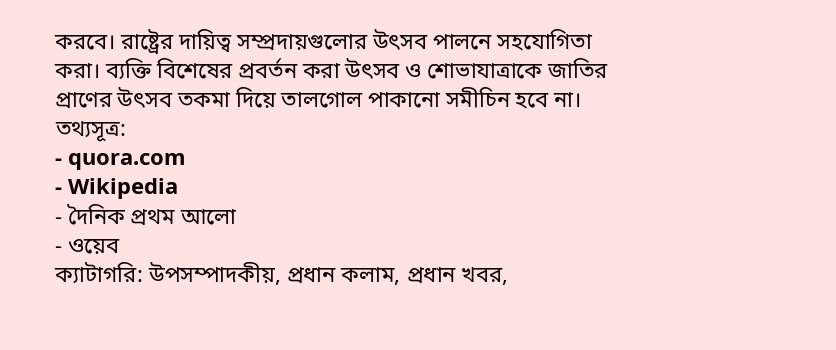করবে। রাষ্ট্রের দায়িত্ব সম্প্রদায়গুলোর উৎসব পালনে সহযোগিতা করা। ব্যক্তি বিশেষের প্রবর্তন করা উৎসব ও শোভাযাত্রাকে জাতির প্রাণের উৎসব তকমা দিয়ে তালগোল পাকানো সমীচিন হবে না।
তথ্যসূত্র:
- quora.com
- Wikipedia
- দৈনিক প্রথম আলো
- ওয়েব
ক্যাটাগরি: উপসম্পাদকীয়, প্রধান কলাম, প্রধান খবর,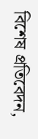বিশেষ প্রতিবেদন,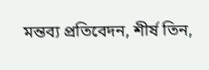মন্তব্য প্রতিবেদন, শীর্ষ তিন,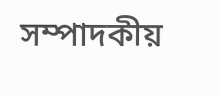সম্পাদকীয়